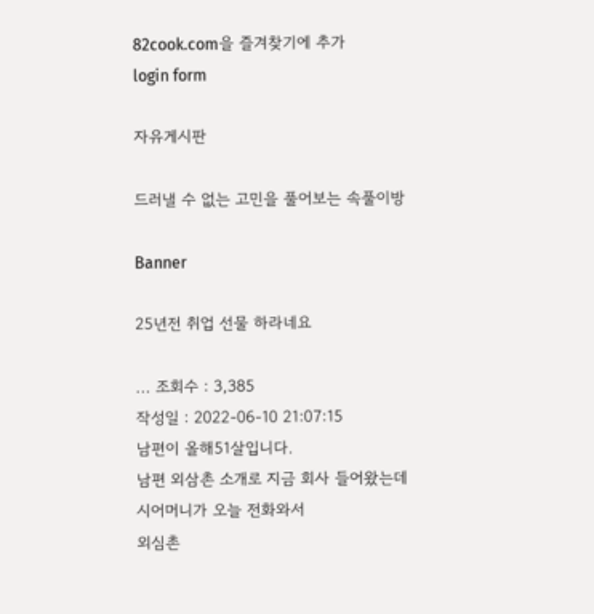82cook.com을 즐겨찾기에 추가
login form

자유게시판

드러낼 수 없는 고민을 풀어보는 속풀이방

Banner

25년전 취업 선물 하라네요

... 조회수 : 3,385
작성일 : 2022-06-10 21:07:15
남편이 올해51살입니다.
남편 외삼촌 소개로 지금 회사 들어왔는데
시어머니가 오늘 전화와서
외심촌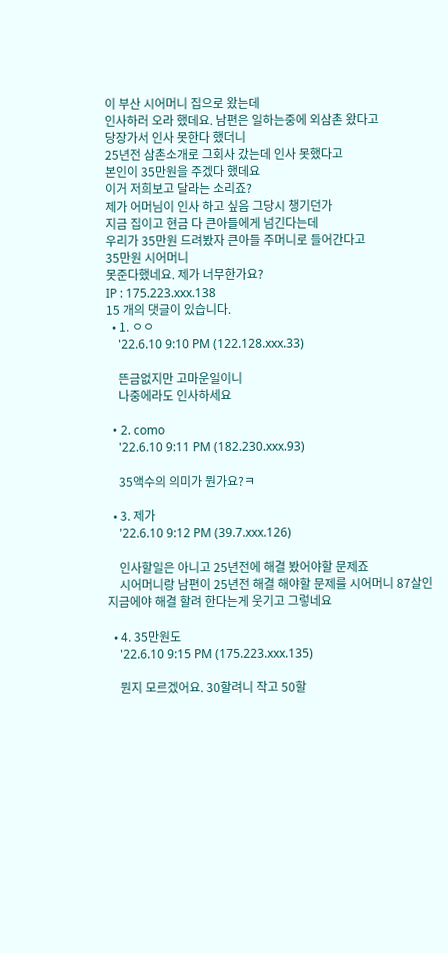이 부산 시어머니 집으로 왔는데
인사하러 오라 했데요. 남편은 일하는중에 외삼촌 왔다고
당장가서 인사 못한다 했더니
25년전 삼촌소개로 그회사 갔는데 인사 못했다고
본인이 35만원을 주겠다 했데요
이거 저희보고 달라는 소리죠?
제가 어머님이 인사 하고 싶음 그당시 챙기던가
지금 집이고 현금 다 큰아들에게 넘긴다는데
우리가 35만원 드려봤자 큰아들 주머니로 들어간다고
35만원 시어머니
못준다했네요. 제가 너무한가요?
IP : 175.223.xxx.138
15 개의 댓글이 있습니다.
  • 1. ㅇㅇ
    '22.6.10 9:10 PM (122.128.xxx.33)

    뜬금없지만 고마운일이니
    나중에라도 인사하세요

  • 2. como
    '22.6.10 9:11 PM (182.230.xxx.93)

    35액수의 의미가 뭔가요?ㅋ

  • 3. 제가
    '22.6.10 9:12 PM (39.7.xxx.126)

    인사할일은 아니고 25년전에 해결 봤어야할 문제죠
    시어머니랑 남편이 25년전 해결 해야할 문제를 시어머니 87살인 지금에야 해결 할려 한다는게 웃기고 그렇네요

  • 4. 35만원도
    '22.6.10 9:15 PM (175.223.xxx.135)

    뭔지 모르겠어요. 30할려니 작고 50할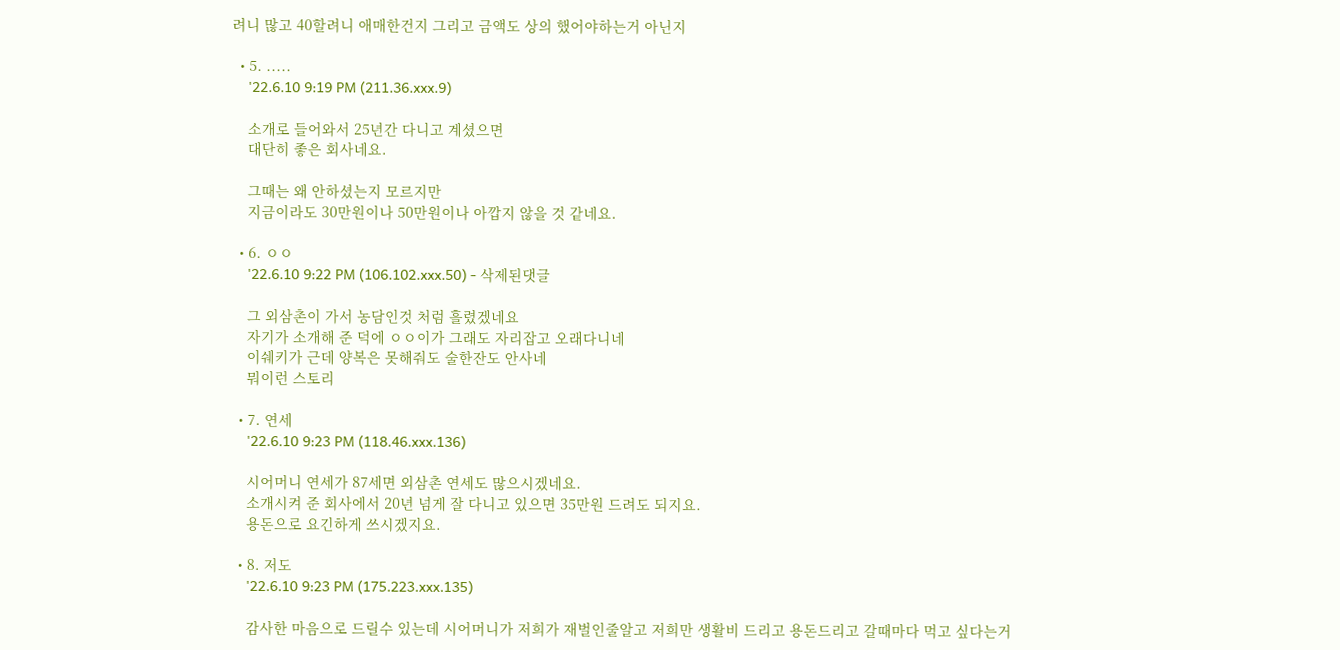려니 많고 40할려니 애매한건지 그리고 금액도 상의 했어야하는거 아닌지

  • 5. .....
    '22.6.10 9:19 PM (211.36.xxx.9)

    소개로 들어와서 25년간 다니고 계셨으면
    대단히 좋은 회사네요.

    그때는 왜 안하셨는지 모르지만
    지금이라도 30만원이나 50만원이나 아깝지 않을 것 같네요.

  • 6. ㅇㅇ
    '22.6.10 9:22 PM (106.102.xxx.50) - 삭제된댓글

    그 외삼촌이 가서 농담인것 처럼 흘렸겠네요
    자기가 소개해 준 덕에 ㅇㅇ이가 그래도 자리잡고 오래다니네
    이쉐키가 근데 양복은 못해줘도 술한잔도 안사네
    뭐이런 스토리

  • 7. 연세
    '22.6.10 9:23 PM (118.46.xxx.136)

    시어머니 연세가 87세면 외삼촌 연세도 많으시겠네요.
    소개시켜 준 회사에서 20년 넘게 잘 다니고 있으면 35만원 드려도 되지요.
    용돈으로 요긴하게 쓰시겠지요.

  • 8. 저도
    '22.6.10 9:23 PM (175.223.xxx.135)

    감사한 마음으로 드릴수 있는데 시어머니가 저희가 재벌인줄알고 저희만 생활비 드리고 용돈드리고 갈때마다 먹고 싶다는거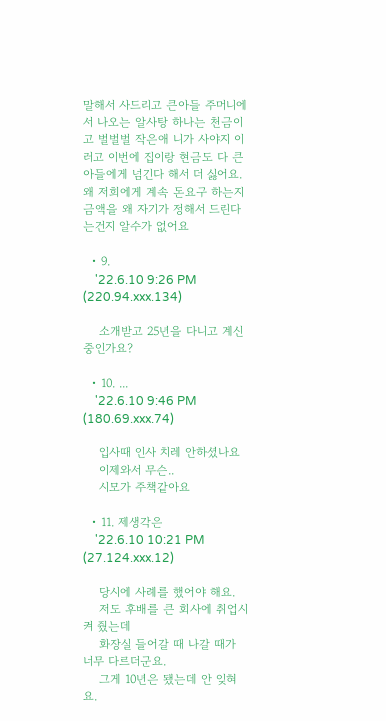말해서 사드리고 큰아들 주머니에서 나오는 알사탕 하나는 천금이고 벌벌벌 작은애 니가 사야지 이러고 이번에 집이랑 현금도 다 큰아들에게 넘긴다 해서 더 싫어요. 왜 저희에게 계속 돈요구 하는지 금액을 왜 자기가 정해서 드린다는건지 알수가 없어요

  • 9.
    '22.6.10 9:26 PM (220.94.xxx.134)

    소개받고 25년을 다니고 계신중인가요?

  • 10. ...
    '22.6.10 9:46 PM (180.69.xxx.74)

    입사때 인사 치레 안하셨나요
    이제와서 무슨..
    시모가 주책같아요

  • 11. 제생각은
    '22.6.10 10:21 PM (27.124.xxx.12)

    당시에 사례를 했어야 해요.
    저도 후배를 큰 회사에 취업시켜 줬는데
    화장실 들어갈 때 나갈 때가 너무 다르더군요.
    그게 10년은 됐는데 안 잊혀요.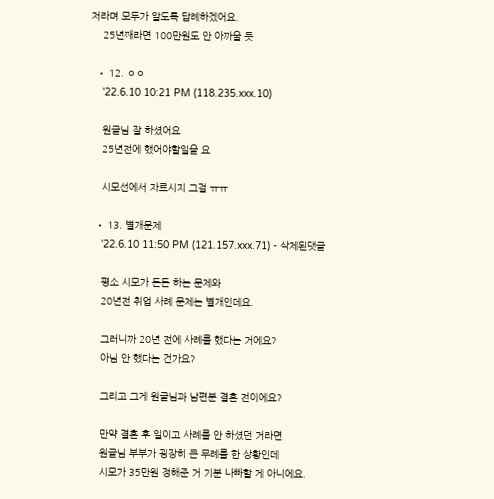저라며 모두가 알도록 답례하겠어요.
    25년째라면 100만원도 안 아까울 듯

  • 12. ㅇㅇ
    '22.6.10 10:21 PM (118.235.xxx.10)

    원글님 잘 하셨어요
    25년전에 했어야할일을 요

    시모선에서 자르시지 그걸 ㅠㅠ

  • 13. 별개문제
    '22.6.10 11:50 PM (121.157.xxx.71) - 삭제된댓글

    평소 시모가 돈돈 하는 문제와
    20년전 취업 사례 문제는 별개인데요.

    그러니까 20년 전에 사례를 했다는 거에요?
    아님 안 했다는 건가요?

    그리고 그게 원글님과 남편분 결혼 전이에요?

    만약 결혼 후 일이고 사례를 안 하셨던 거라면
    원글님 부부가 굉장히 큰 무례를 한 상황인데
    시모가 35만원 정해준 거 기분 나빠할 게 아니에요.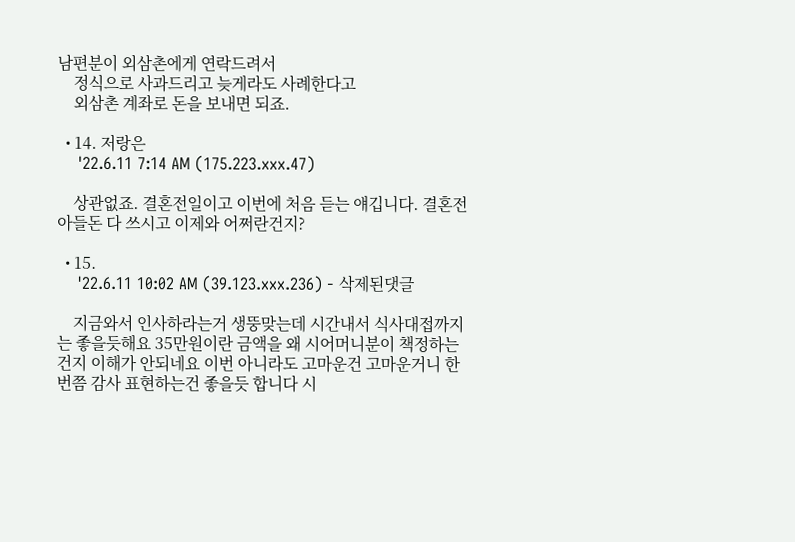남편분이 외삼촌에게 연락드려서
    정식으로 사과드리고 늦게라도 사례한다고
    외삼촌 계좌로 돈을 보내면 되죠.

  • 14. 저랑은
    '22.6.11 7:14 AM (175.223.xxx.47)

    상관없죠. 결혼전일이고 이번에 처음 듣는 얘깁니다. 결혼전 아들돈 다 쓰시고 이제와 어쩌란건지?

  • 15.
    '22.6.11 10:02 AM (39.123.xxx.236) - 삭제된댓글

    지금와서 인사하라는거 생뚱맞는데 시간내서 식사대접까지는 좋을듯해요 35만원이란 금액을 왜 시어머니분이 책정하는건지 이해가 안되네요 이번 아니라도 고마운건 고마운거니 한번쯤 감사 표현하는건 좋을듯 합니다 시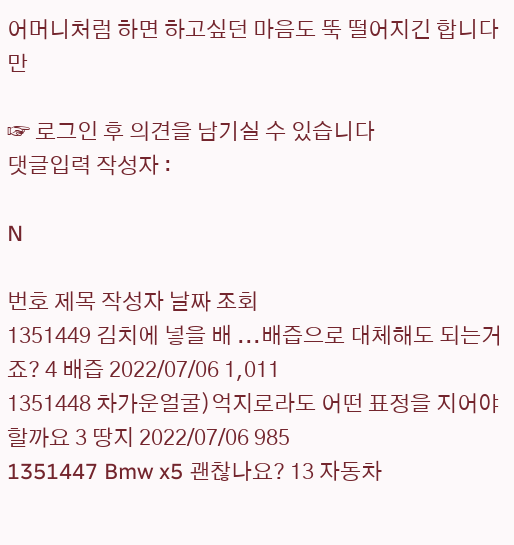어머니처럼 하면 하고싶던 마음도 뚝 떨어지긴 합니다만

☞ 로그인 후 의견을 남기실 수 있습니다
댓글입력 작성자 :

N

번호 제목 작성자 날짜 조회
1351449 김치에 넣을 배 ...배즙으로 대체해도 되는거죠? 4 배즙 2022/07/06 1,011
1351448 차가운얼굴)억지로라도 어떤 표정을 지어야할까요 3 땅지 2022/07/06 985
1351447 Bmw x5 괜찮나요? 13 자동차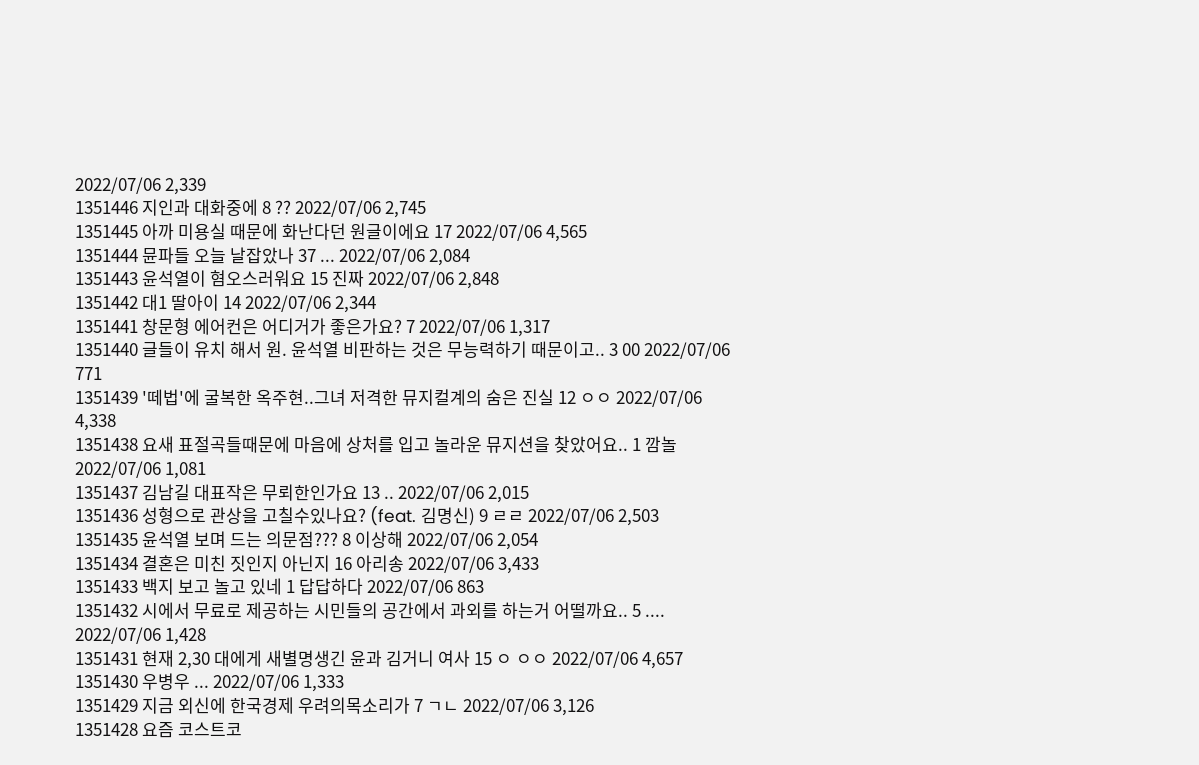2022/07/06 2,339
1351446 지인과 대화중에 8 ?? 2022/07/06 2,745
1351445 아까 미용실 때문에 화난다던 원글이에요 17 2022/07/06 4,565
1351444 뮨파들 오늘 날잡았나 37 ... 2022/07/06 2,084
1351443 윤석열이 혐오스러워요 15 진짜 2022/07/06 2,848
1351442 대1 딸아이 14 2022/07/06 2,344
1351441 창문형 에어컨은 어디거가 좋은가요? 7 2022/07/06 1,317
1351440 글들이 유치 해서 원. 윤석열 비판하는 것은 무능력하기 때문이고.. 3 00 2022/07/06 771
1351439 '떼법'에 굴복한 옥주현..그녀 저격한 뮤지컬계의 숨은 진실 12 ㅇㅇ 2022/07/06 4,338
1351438 요새 표절곡들때문에 마음에 상처를 입고 놀라운 뮤지션을 찾았어요.. 1 깜놀 2022/07/06 1,081
1351437 김남길 대표작은 무뢰한인가요 13 .. 2022/07/06 2,015
1351436 성형으로 관상을 고칠수있나요? (feat. 김명신) 9 ㄹㄹ 2022/07/06 2,503
1351435 윤석열 보며 드는 의문점??? 8 이상해 2022/07/06 2,054
1351434 결혼은 미친 짓인지 아닌지 16 아리송 2022/07/06 3,433
1351433 백지 보고 놀고 있네 1 답답하다 2022/07/06 863
1351432 시에서 무료로 제공하는 시민들의 공간에서 과외를 하는거 어떨까요.. 5 .... 2022/07/06 1,428
1351431 현재 2,30 대에게 새별명생긴 윤과 김거니 여사 15 ㅇ ㅇㅇ 2022/07/06 4,657
1351430 우병우 ... 2022/07/06 1,333
1351429 지금 외신에 한국경제 우려의목소리가 7 ㄱㄴ 2022/07/06 3,126
1351428 요즘 코스트코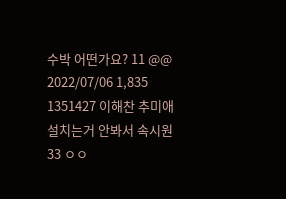수박 어떤가요? 11 @@ 2022/07/06 1,835
1351427 이해찬 추미애 설치는거 안봐서 속시원 33 ㅇㅇ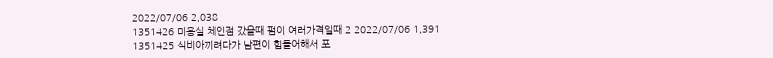2022/07/06 2,038
1351426 미용실 체인점 갔을때 펌이 여러가격일때 2 2022/07/06 1,391
1351425 식비아끼려다가 남편이 힘들어해서 포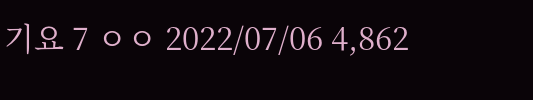기요 7 ㅇㅇ 2022/07/06 4,862